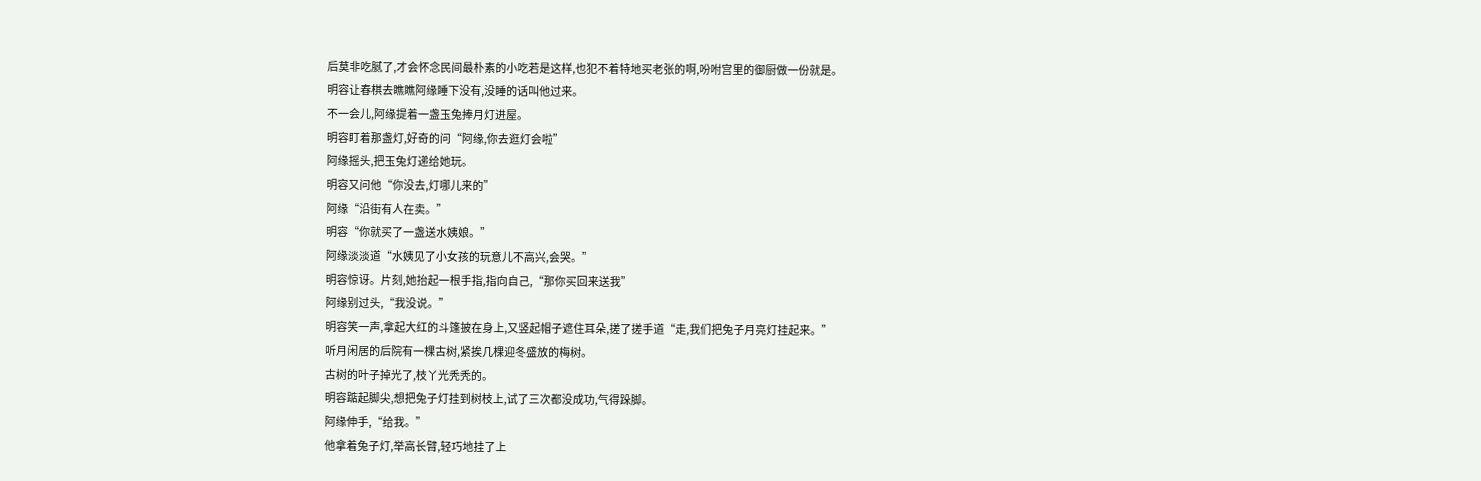后莫非吃腻了,才会怀念民间最朴素的小吃若是这样,也犯不着特地买老张的啊,吩咐宫里的御厨做一份就是。
明容让春棋去瞧瞧阿缘睡下没有,没睡的话叫他过来。
不一会儿,阿缘提着一盏玉兔捧月灯进屋。
明容盯着那盏灯,好奇的问“阿缘,你去逛灯会啦”
阿缘摇头,把玉兔灯递给她玩。
明容又问他“你没去,灯哪儿来的”
阿缘“沿街有人在卖。”
明容“你就买了一盏送水姨娘。”
阿缘淡淡道“水姨见了小女孩的玩意儿不高兴,会哭。”
明容惊讶。片刻,她抬起一根手指,指向自己,“那你买回来送我”
阿缘别过头,“我没说。”
明容笑一声,拿起大红的斗篷披在身上,又竖起帽子遮住耳朵,搓了搓手道“走,我们把兔子月亮灯挂起来。”
听月闲居的后院有一棵古树,紧挨几棵迎冬盛放的梅树。
古树的叶子掉光了,枝丫光秃秃的。
明容踮起脚尖,想把兔子灯挂到树枝上,试了三次都没成功,气得跺脚。
阿缘伸手,“给我。”
他拿着兔子灯,举高长臂,轻巧地挂了上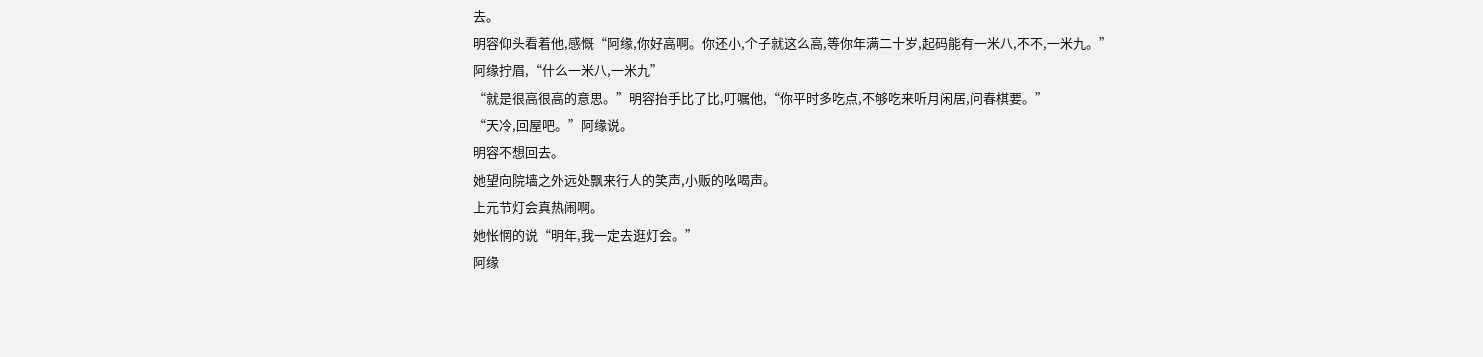去。
明容仰头看着他,感慨“阿缘,你好高啊。你还小,个子就这么高,等你年满二十岁,起码能有一米八,不不,一米九。”
阿缘拧眉,“什么一米八,一米九”
“就是很高很高的意思。”明容抬手比了比,叮嘱他,“你平时多吃点,不够吃来听月闲居,问春棋要。”
“天冷,回屋吧。”阿缘说。
明容不想回去。
她望向院墙之外远处飘来行人的笑声,小贩的吆喝声。
上元节灯会真热闹啊。
她怅惘的说“明年,我一定去逛灯会。”
阿缘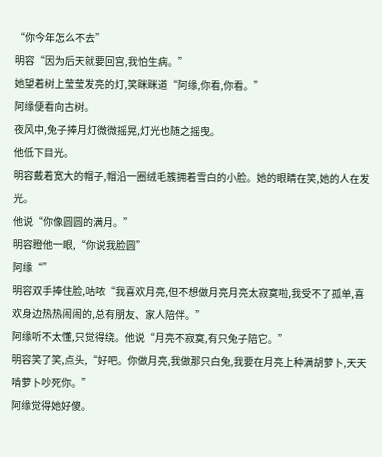“你今年怎么不去”
明容“因为后天就要回宫,我怕生病。”
她望着树上莹莹发亮的灯,笑眯眯道“阿缘,你看,你看。”
阿缘便看向古树。
夜风中,兔子捧月灯微微摇晃,灯光也随之摇曳。
他低下目光。
明容戴着宽大的帽子,帽沿一圈绒毛簇拥着雪白的小脸。她的眼睛在笑,她的人在发光。
他说“你像圆圆的满月。”
明容瞪他一眼,“你说我脸圆”
阿缘“”
明容双手捧住脸,咕哝“我喜欢月亮,但不想做月亮月亮太寂寞啦,我受不了孤单,喜欢身边热热闹闹的,总有朋友、家人陪伴。”
阿缘听不太懂,只觉得绕。他说“月亮不寂寞,有只兔子陪它。”
明容笑了笑,点头,“好吧。你做月亮,我做那只白兔,我要在月亮上种满胡萝卜,天天啃萝卜吵死你。”
阿缘觉得她好傻。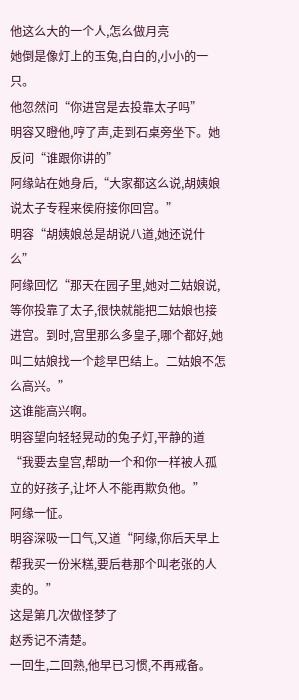他这么大的一个人,怎么做月亮
她倒是像灯上的玉兔,白白的,小小的一只。
他忽然问“你进宫是去投靠太子吗”
明容又瞪他,哼了声,走到石桌旁坐下。她反问“谁跟你讲的”
阿缘站在她身后,“大家都这么说,胡姨娘说太子专程来侯府接你回宫。”
明容“胡姨娘总是胡说八道,她还说什么”
阿缘回忆“那天在园子里,她对二姑娘说,等你投靠了太子,很快就能把二姑娘也接进宫。到时,宫里那么多皇子,哪个都好,她叫二姑娘找一个趁早巴结上。二姑娘不怎么高兴。”
这谁能高兴啊。
明容望向轻轻晃动的兔子灯,平静的道“我要去皇宫,帮助一个和你一样被人孤立的好孩子,让坏人不能再欺负他。”
阿缘一怔。
明容深吸一口气,又道“阿缘,你后天早上帮我买一份米糕,要后巷那个叫老张的人卖的。”
这是第几次做怪梦了
赵秀记不清楚。
一回生,二回熟,他早已习惯,不再戒备。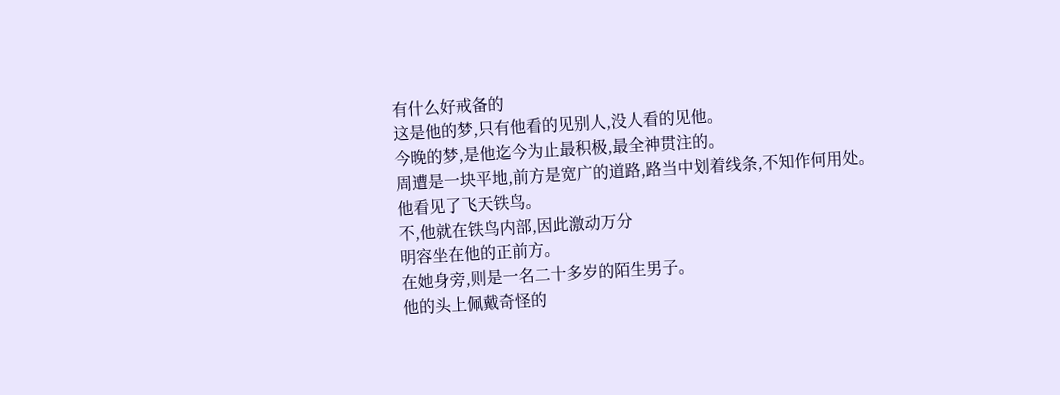有什么好戒备的
这是他的梦,只有他看的见别人,没人看的见他。
今晚的梦,是他迄今为止最积极,最全神贯注的。
周遭是一块平地,前方是宽广的道路,路当中划着线条,不知作何用处。
他看见了飞天铁鸟。
不,他就在铁鸟内部,因此激动万分
明容坐在他的正前方。
在她身旁,则是一名二十多岁的陌生男子。
他的头上佩戴奇怪的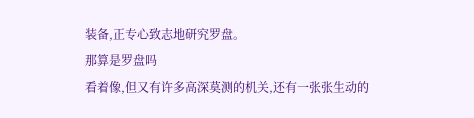装备,正专心致志地研究罗盘。
那算是罗盘吗
看着像,但又有许多高深莫测的机关,还有一张张生动的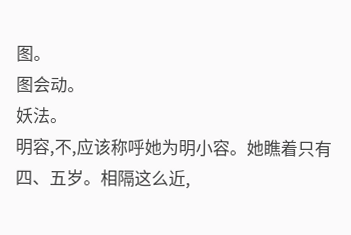图。
图会动。
妖法。
明容,不,应该称呼她为明小容。她瞧着只有四、五岁。相隔这么近,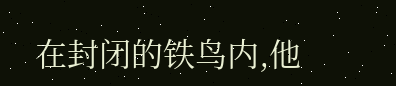在封闭的铁鸟内,他